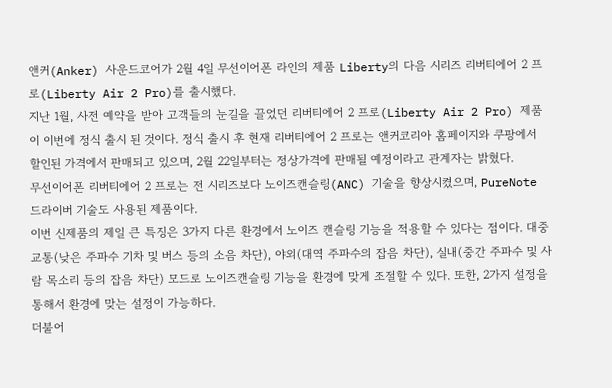앤커(Anker) 사운드코어가 2월 4일 무선이어폰 라인의 제품 Liberty의 다음 시리즈 리버티에어 2 프로(Liberty Air 2 Pro)를 출시했다.
지난 1월, 사전 예약을 받아 고객들의 눈길을 끌었던 리버티에어 2 프로(Liberty Air 2 Pro) 제품이 이번에 정식 출시 된 것이다. 정식 출시 후 현재 리버티에어 2 프로는 앤커코리아 홈페이지와 쿠팡에서 할인된 가격에서 판매되고 있으며, 2월 22일부터는 정상가격에 판매될 예정이라고 관계자는 밝혔다.
무선이어폰 리버티에어 2 프로는 전 시리즈보다 노이즈캔슬링(ANC) 기술을 향상시켰으며, PureNote 드라이버 기술도 사용된 제품이다.
이번 신제품의 제일 큰 특징은 3가지 다른 환경에서 노이즈 캔슬링 기능을 적용할 수 있다는 점이다. 대중교통(낮은 주파수 기차 및 버스 등의 소음 차단), 야외(대역 주파수의 잡음 차단), 실내(중간 주파수 및 사람 목소리 등의 잡음 차단) 모드로 노이즈캔슬링 기능을 환경에 맞게 조절할 수 있다. 또한, 2가지 설정을 통해서 환경에 맞는 설정이 가능하다.
더불어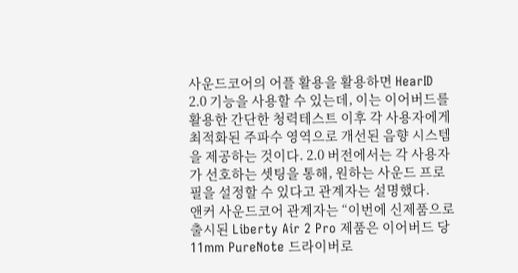사운드코어의 어플 활용을 활용하면 HearID 2.0 기능을 사용할 수 있는데, 이는 이어버드를 활용한 간단한 청력테스트 이후 각 사용자에게 최적화된 주파수 영역으로 개선된 음향 시스템을 제공하는 것이다. 2.0 버전에서는 각 사용자가 선호하는 셋팅을 통해, 원하는 사운드 프로필을 설정할 수 있다고 관계자는 설명했다.
앤커 사운드코어 관계자는 “이번에 신제품으로 출시된 Liberty Air 2 Pro 제품은 이어버드 당 11mm PureNote 드라이버로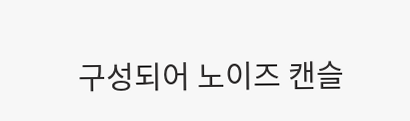구성되어 노이즈 캔슬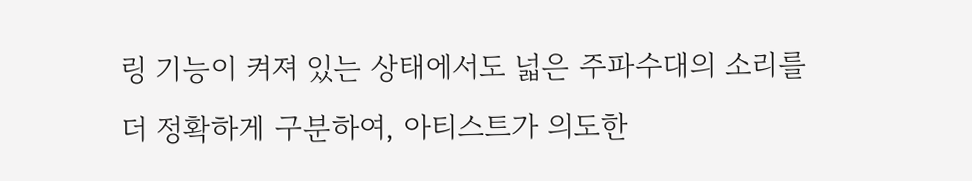링 기능이 켜져 있는 상태에서도 넓은 주파수대의 소리를 더 정확하게 구분하여, 아티스트가 의도한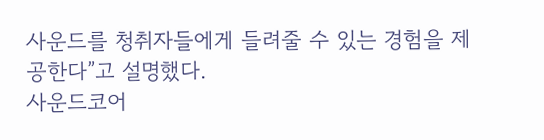사운드를 청취자들에게 들려줄 수 있는 경험을 제공한다”고 설명했다.
사운드코어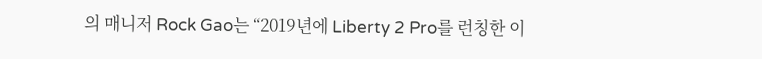의 매니저 Rock Gao는 “2019년에 Liberty 2 Pro를 런칭한 이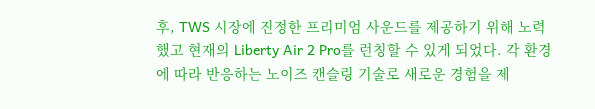후, TWS 시장에 진정한 프리미엄 사운드를 제공하기 위해 노력했고 현재의 Liberty Air 2 Pro를 런칭할 수 있게 되었다. 각 환경에 따라 반응하는 노이즈 캔슬링 기술로 새로운 경험을 제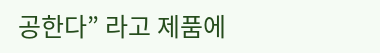공한다” 라고 제품에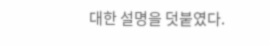대한 설명을 덧붙였다.